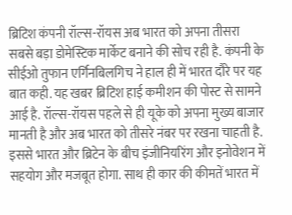ब्रिटिश कंपनी रॉल्स-रॉयस अब भारत को अपना तीसरा सबसे बड़ा डोमेस्टिक मार्केट बनाने की सोच रही है. कंपनी के सीईओ तुफान एर्गिनबिलगिच ने हाल ही में भारत दौरे पर यह बात कही. यह खबर ब्रिटिश हाई कमीशन की पोस्ट से सामने आई है. रॉल्स-रॉयस पहले से ही यूके को अपना मुख्य बाजार मानती है और अब भारत को तीसरे नंबर पर रखना चाहती है. इससे भारत और ब्रिटेन के बीच इंजीनियरिंग और इनोवेशन में सहयोग और मजबूत होगा. साथ ही कार की कीमतें भारत में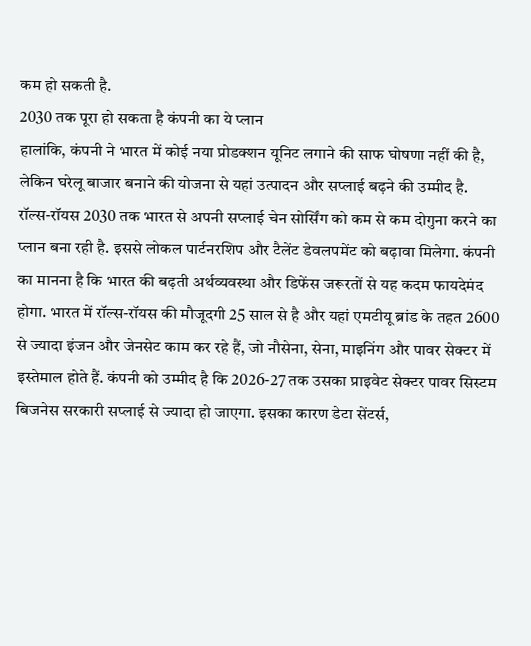कम हो सकती है.
2030 तक पूरा हो सकता है कंपनी का ये प्लान
हालांकि, कंपनी ने भारत में कोई नया प्रोडक्शन यूनिट लगाने की साफ घोषणा नहीं की है, लेकिन घरेलू बाजार बनाने की योजना से यहां उत्पादन और सप्लाई बढ़ने की उम्मीद है. रॉल्स-रॉयस 2030 तक भारत से अपनी सप्लाई चेन सोर्सिंग को कम से कम दोगुना करने का प्लान बना रही है. इससे लोकल पार्टनरशिप और टैलेंट डेवलपमेंट को बढ़ावा मिलेगा. कंपनी का मानना है कि भारत की बढ़ती अर्थव्यवस्था और डिफेंस जरूरतों से यह कदम फायदेमंद होगा. भारत में रॉल्स-रॉयस की मौजूदगी 25 साल से है और यहां एमटीयू ब्रांड के तहत 2600 से ज्यादा इंजन और जेनसेट काम कर रहे हैं, जो नौसेना, सेना, माइनिंग और पावर सेक्टर में इस्तेमाल होते हैं. कंपनी को उम्मीद है कि 2026-27 तक उसका प्राइवेट सेक्टर पावर सिस्टम बिजनेस सरकारी सप्लाई से ज्यादा हो जाएगा. इसका कारण डेटा सेंटर्स,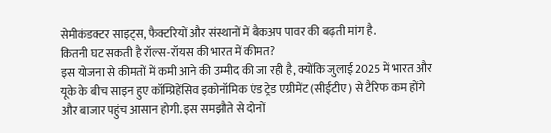सेमीकंडक्टर साइट्स, फैक्टरियों और संस्थानों में बैकअप पावर की बढ़ती मांग है.
कितनी घट सकती है रॉल्स-रॉयस की भारत में कीमत?
इस योजना से कीमतों में कमी आने की उम्मीद की जा रही है, क्योंकि जुलाई 2025 में भारत और यूके के बीच साइन हुए कॉम्प्रिहेंसिव इकोनॉमिक एंड ट्रेड एग्रीमेंट (सीईटीए) से टैरिफ कम होंगे और बाजार पहुंच आसान होगी. इस समझौते से दोनों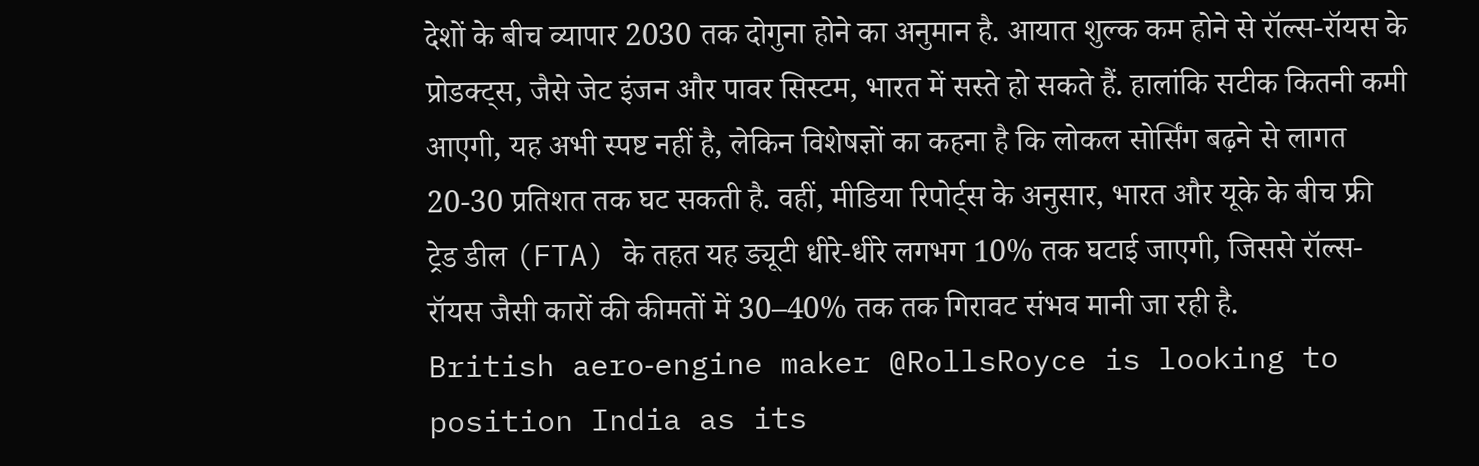देशों के बीच व्यापार 2030 तक दोगुना होने का अनुमान है. आयात शुल्क कम होने से रॉल्स-रॉयस के प्रोडक्ट्स, जैसे जेट इंजन और पावर सिस्टम, भारत में सस्ते हो सकते हैं. हालांकि सटीक कितनी कमी आएगी, यह अभी स्पष्ट नहीं है, लेकिन विशेषज्ञों का कहना है कि लोकल सोर्सिंग बढ़ने से लागत 20-30 प्रतिशत तक घट सकती है. वहीं, मीडिया रिपोर्ट्स के अनुसार, भारत और यूके के बीच फ्री ट्रेड डील (FTA) के तहत यह ड्यूटी धीरे-धीरे लगभग 10% तक घटाई जाएगी, जिससे रॉल्स-रॉयस जैसी कारों की कीमतों में 30–40% तक तक गिरावट संभव मानी जा रही है.
British aero‑engine maker @RollsRoyce is looking to position India as its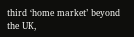third ‘home market’ beyond the UK,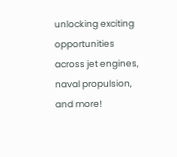unlocking exciting opportunities across jet engines, naval propulsion, and more!